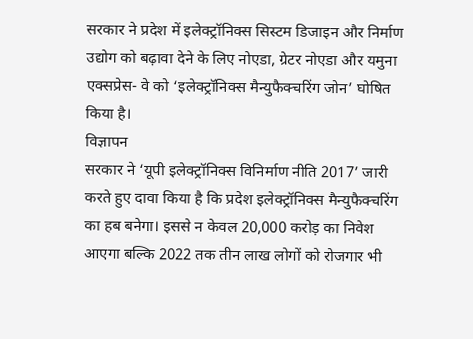सरकार ने प्रदेश में इलेक्ट्रॉनिक्स सिस्टम डिजाइन और निर्माण उद्योग को बढ़ावा देने के लिए नोएडा, ग्रेटर नोएडा और यमुना एक्सप्रेस- वे को ‘इलेक्ट्रॉनिक्स मैन्युफैक्चरिंग जोन’ घोषित किया है।
विज्ञापन
सरकार ने ‘यूपी इलेक्ट्रॉनिक्स विनिर्माण नीति 2017’ जारी करते हुए दावा किया है कि प्रदेश इलेक्ट्रॉनिक्स मैन्युफैक्चरिंग का हब बनेगा। इससे न केवल 20,000 करोड़ का निवेश आएगा बल्कि 2022 तक तीन लाख लोगों को रोजगार भी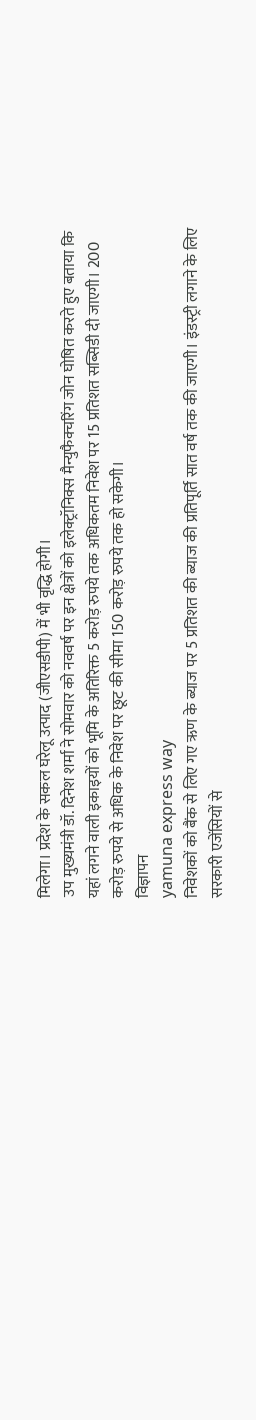मिलेगा। प्रदेश के सकल घरेलू उत्पाद (जीएसडीपी) में भी वृद्धि होगी।
उप मुख्यमंत्री डॉ. दिनेश शर्मा ने सोमवार को नववर्ष पर इन क्षेत्रों को इलेक्ट्रॉनिक्स मैन्युफैक्चरिंग जोन घोषित करते हुए बताया कि यहां लगने वाली इकाइयों को भूमि के अतिरिक्त 5 करोड़ रुपये तक अधिकतम निवेश पर 15 प्रतिशत सब्सिडी दी जाएगी। 200 करोड़ रुपये से अधिक के निवेश पर छूट की सीमा 150 करोड़ रुपये तक हो सकेगी।
विज्ञापन
yamuna express way
निवेशकों को बैंक से लिए गए ऋण के ब्याज पर 5 प्रतिशत की ब्याज की प्रतिपूर्ति सात वर्ष तक की जाएगी। इंडस्ट्री लगाने के लिए सरकारी एजेंसियों से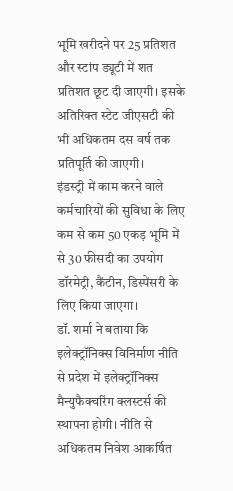भूमि खरीदने पर 25 प्रतिशत और स्टांप ड्यूटी में शत प्रतिशत छूट दी जाएगी। इसके अतिरिक्त स्टेट जीएसटी की भी अधिकतम दस वर्ष तक प्रतिपूर्ति की जाएगी।
इंडस्ट्री में काम करने वाले कर्मचारियों की सुविधा के लिए कम से कम 50 एकड़ भूमि में से 30 फीसदी का उपयोग डॉरमेट्री, कैंटीन, डिस्पेंसरी के लिए किया जाएगा।
डॉ. शर्मा ने बताया कि इलेक्ट्रॉनिक्स विनिर्माण नीति से प्रदेश में इलेक्ट्रॉनिक्स मैन्युफैक्चरिंग क्लस्टर्स की स्थापना होगी। नीति से अधिकतम निवेश आकर्षित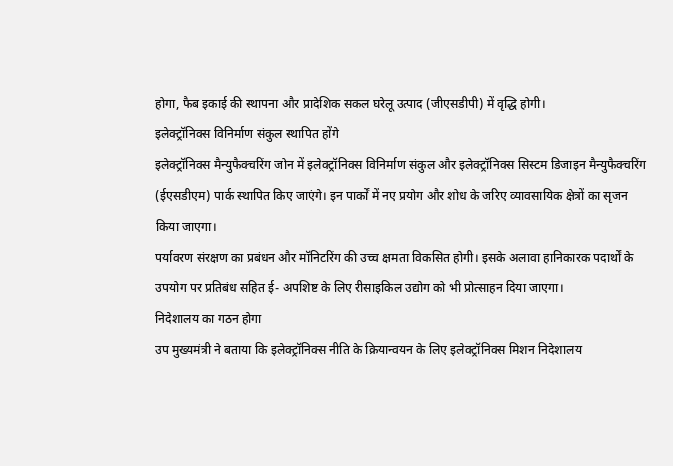होगा, फैब इकाई की स्थापना और प्रादेशिक सकल घरेलू उत्पाद (जीएसडीपी) में वृद्धि होगी।
इलेक्ट्रॉनिक्स विनिर्माण संकुल स्थापित होंगे
इलेक्ट्रॉनिक्स मैन्युफैक्चरिंग जोन में इलेक्ट्रॉनिक्स विनिर्माण संकुल और इलेक्ट्रॉनिक्स सिस्टम डिजाइन मैन्युफैक्चरिंग (ईएसडीएम) पार्क स्थापित किए जाएंगे। इन पार्कों में नए प्रयोग और शोध के जरिए व्यावसायिक क्षेत्रों का सृजन किया जाएगा।
पर्यावरण संरक्षण का प्रबंधन और मॉनिटरिंग की उच्च क्षमता विकसित होगी। इसके अलावा हानिकारक पदार्थों के उपयोग पर प्रतिबंध सहित ई- अपशिष्ट के लिए रीसाइकिल उद्योग को भी प्रोत्साहन दिया जाएगा।
निदेशालय का गठन होगा
उप मुख्यमंत्री ने बताया कि इलेक्ट्रॉनिक्स नीति के क्रियान्वयन के लिए इलेक्ट्रॉनिक्स मिशन निदेशालय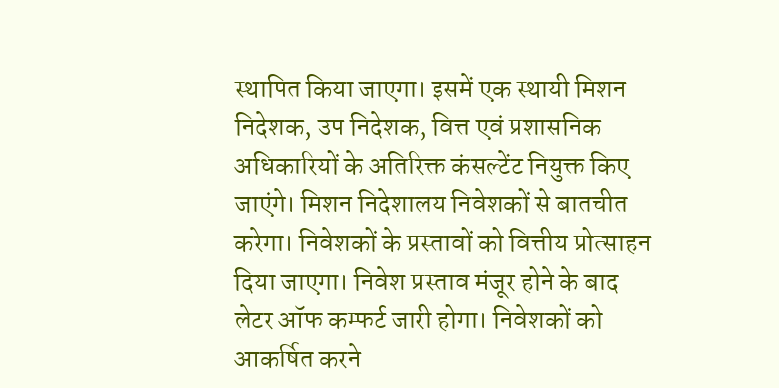स्थापित किया जाएगा। इसमें एक स्थायी मिशन निदेशक, उप निदेशक, वित्त एवं प्रशासनिक अधिकारियों के अतिरिक्त कंसल्टेंट नियुक्त किए जाएंगे। मिशन निदेशालय निवेशकों से बातचीत करेगा। निवेशकों के प्रस्तावों को वित्तीय प्रोत्साहन दिया जाएगा। निवेश प्रस्ताव मंजूर होने के बाद लेटर ऑफ कम्फर्ट जारी होगा। निवेशकों को आकर्षित करने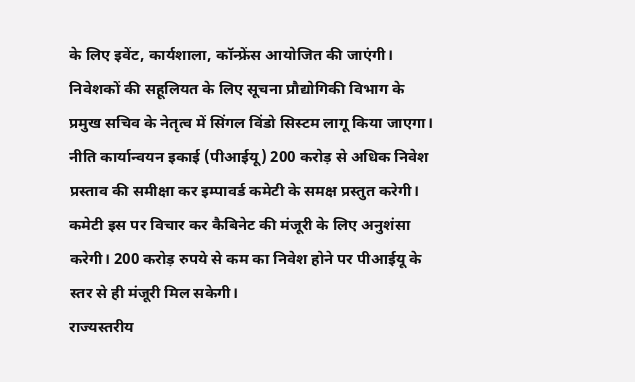के लिए इवेंट, कार्यशाला, कॉन्फ्रेंस आयोजित की जाएंगी।
निवेशकों की सहूलियत के लिए सूचना प्रौद्योगिकी विभाग के प्रमुख सचिव के नेतृत्व में सिंगल विंडो सिस्टम लागू किया जाएगा। नीति कार्यान्वयन इकाई (पीआईयू) 200 करोड़ से अधिक निवेश प्रस्ताव की समीक्षा कर इम्पावर्ड कमेटी के समक्ष प्रस्तुत करेगी।
कमेटी इस पर विचार कर कैबिनेट की मंजूरी के लिए अनुशंसा करेगी। 200 करोड़ रुपये से कम का निवेश होने पर पीआईयू के स्तर से ही मंजूरी मिल सकेगी।
राज्यस्तरीय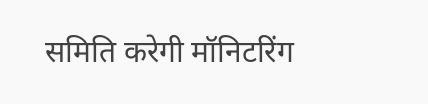समिति करेगी मॉनिटरिंग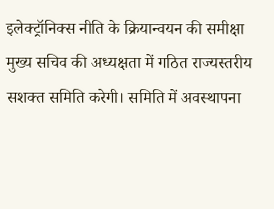इलेक्ट्रॉनिक्स नीति के क्रियान्वयन की समीक्षा मुख्य सचिव की अध्यक्षता में गठित राज्यस्तरीय सशक्त समिति करेगी। समिति में अवस्थापना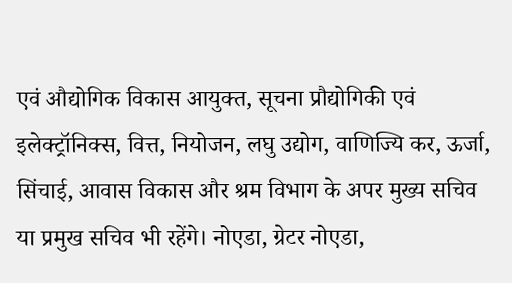एवं औद्योगिक विकास आयुक्त, सूचना प्रौद्योगिकी एवं इलेक्ट्रॉनिक्स, वित्त, नियोजन, लघु उद्योग, वाणिज्यि कर, ऊर्जा, सिंचाई, आवास विकास और श्रम विभाग के अपर मुख्य सचिव या प्रमुख सचिव भी रहेंगे। नोएडा, ग्रेटर नोएडा,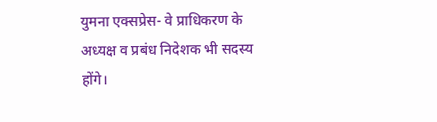युमना एक्सप्रेस- वे प्राधिकरण के अध्यक्ष व प्रबंध निदेशक भी सदस्य होंगे।